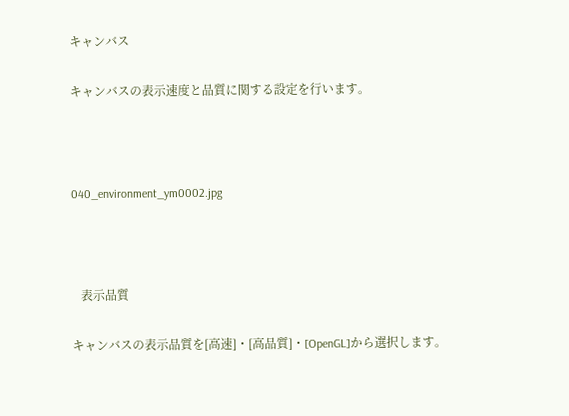キャンバス

キャンバスの表示速度と品質に関する設定を行います。



040_environment_ym0002.jpg



   表示品質

キャンバスの表示品質を[高速]・[高品質]・[OpenGL]から選択します。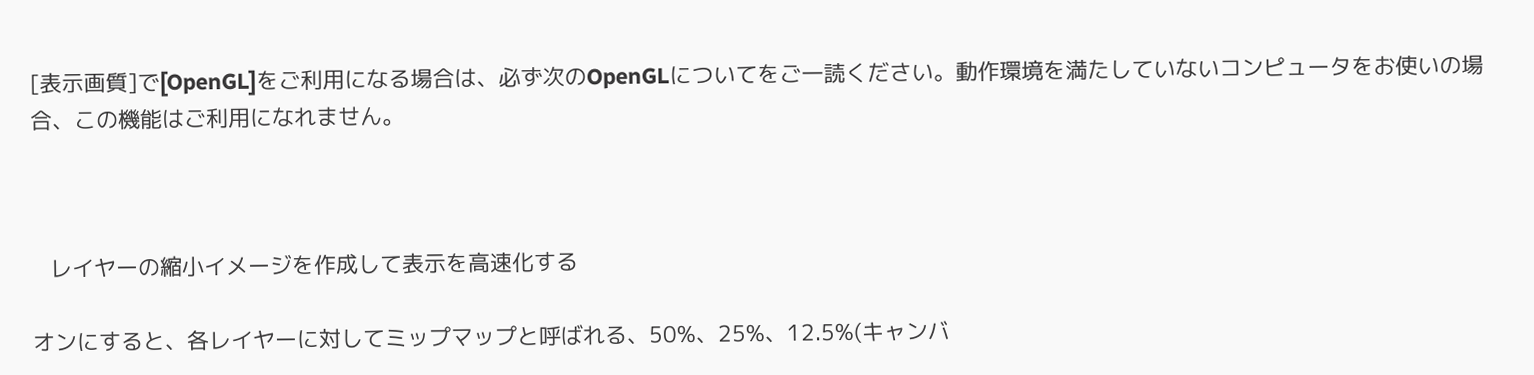[表示画質]で[OpenGL]をご利用になる場合は、必ず次のOpenGLについてをご一読ください。動作環境を満たしていないコンピュータをお使いの場合、この機能はご利用になれません。



   レイヤーの縮小イメージを作成して表示を高速化する

オンにすると、各レイヤーに対してミップマップと呼ばれる、50%、25%、12.5%(キャンバ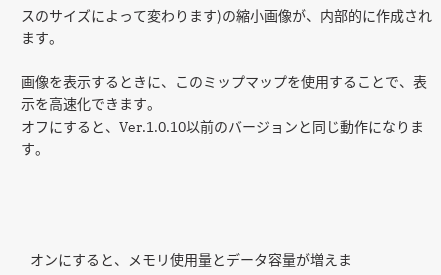スのサイズによって変わります)の縮小画像が、内部的に作成されます。

画像を表示するときに、このミップマップを使用することで、表示を高速化できます。
オフにすると、Ver.1.0.10以前のバージョンと同じ動作になります。




   オンにすると、メモリ使用量とデータ容量が増えま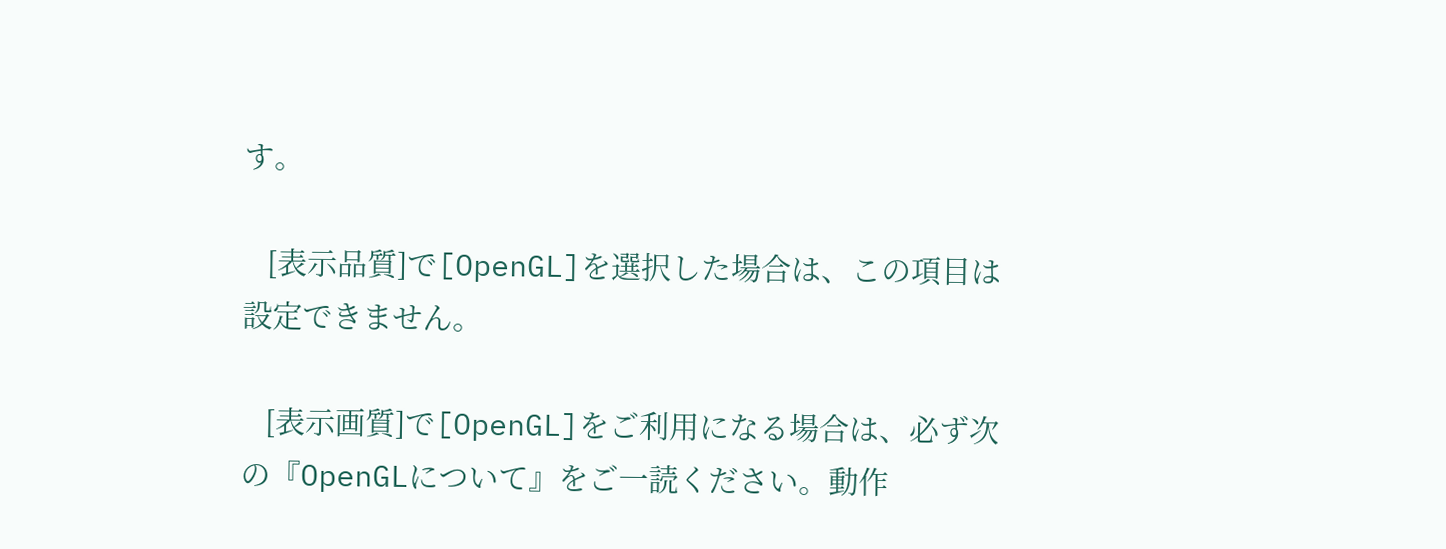す。

   [表示品質]で[OpenGL]を選択した場合は、この項目は設定できません。

   [表示画質]で[OpenGL]をご利用になる場合は、必ず次の『OpenGLについて』をご一読ください。動作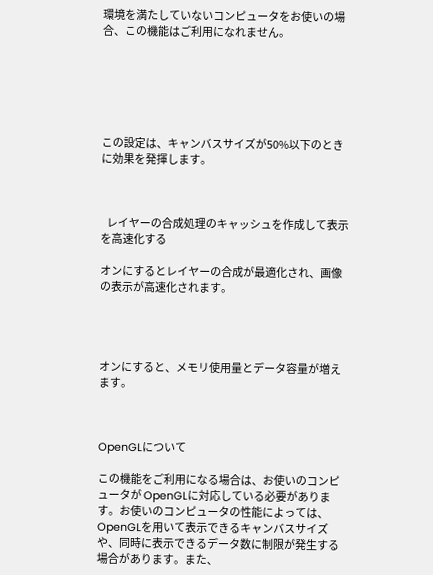環境を満たしていないコンピュータをお使いの場合、この機能はご利用になれません。






この設定は、キャンバスサイズが50%以下のときに効果を発揮します。



   レイヤーの合成処理のキャッシュを作成して表示を高速化する

オンにするとレイヤーの合成が最適化され、画像の表示が高速化されます。




オンにすると、メモリ使用量とデータ容量が増えます。



OpenGLについて

この機能をご利用になる場合は、お使いのコンピュータが OpenGLに対応している必要があります。お使いのコンピュータの性能によっては、OpenGLを用いて表示できるキャンバスサイズや、同時に表示できるデータ数に制限が発生する場合があります。また、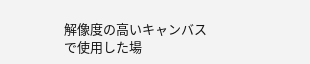解像度の高いキャンバスで使用した場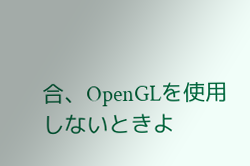合、OpenGLを使用しないときよ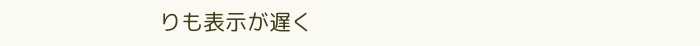りも表示が遅く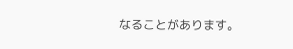なることがあります。